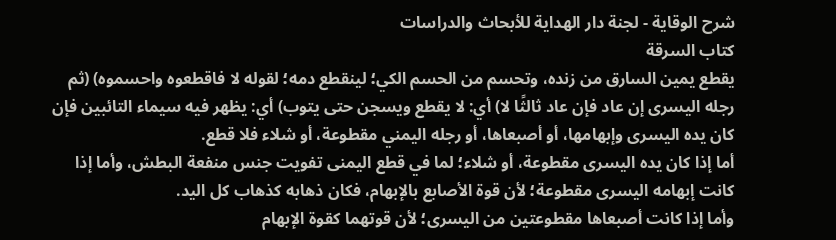شرح الوقاية - لجنة دار الهداية للأبحاث والدراسات
كتاب السرقة
يقطع يمين السارق من زنده، وتحسم من الحسم الكي؛ لينقطع دمه؛ لقوله لا فاقطعوه واحسموه) (ثم رجله اليسرى إن عاد فإن عاد ثالثًا لا) أي: لا يقطع ويسجن حتى يتوب) أي: يظهر فيه سيماء التائبين فإن كان يده اليسرى وإبهامها، أو أصبعاها، أو رجله اليمني مقطوعة، أو شلاء فلا قطع.
أما إذا كان يده اليسرى مقطوعة، أو شلاء؛ لما في قطع اليمنى تفويت جنس منفعة البطش، وأما إذا كانت إبهامه اليسرى مقطوعة؛ لأن قوة الأصابع بالإبهام، فكان ذهابه كذهاب كل اليد.
وأما إذا كانت أصبعاها مقطوعتين من اليسرى؛ لأن قوتهما كقوة الإبهام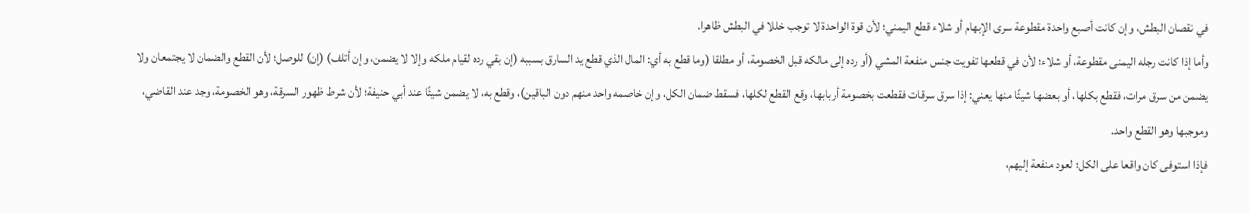في نقصان البطش، وإن كانت أصبع واحدة مقطوعة سرى الإبهام أو شلاء قطع اليمني؛ لأن قوة الواحدة لا توجب خللا في البطش ظاهرا.
وأما إذا كانت رجله اليمنى مقطوعة، أو شلاء؛ لأن في قطعها تفويت جنس منفعة المشي (أو رده إلى مالكه قبل الخصومة، أو مطلقا (وما قطع به أي: المال الذي قطع يد السارق بسببه (إن بقي رده لقيام ملكه وإلا لا يضمن، وإن أتلف) (إن) للوصل؛ لأن القطع والضمان لا يجتمعان ولا يضمن من سرق مرات، فقطع بكلها، أو بعضها شيئًا منها يعني: إذا سرق سرقات فقطعت بخصومة أربابها، وقع القطع لكلها، فسقط ضمان الكل، وإن خاصمه واحد منهم دون الباقين)، وقطع به، لا يضمن شيئًا عند أبي حنيفة؛ لأن شرط ظهور السرقة، وهو الخصومة، وجد عند القاضي، وموجبها وهو القطع واحد.
فإذا استوفى كان واقعا على الكل؛ لعود منفعة إليهم،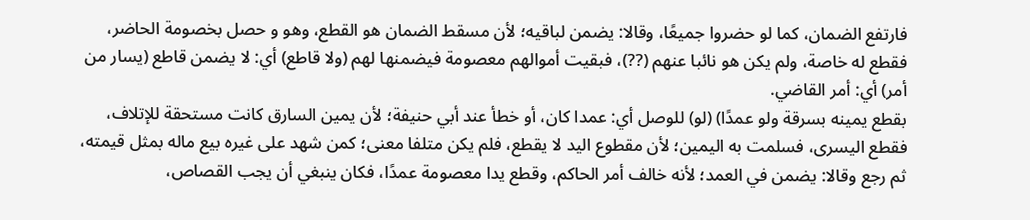فارتفع الضمان، كما لو حضروا جميعًا، وقالا: يضمن لباقيه؛ لأن مسقط الضمان هو القطع، وهو و حصل بخصومة الحاضر، فقطع له خاصة، ولم يكن هو نائبا عنهم (??)، فبقيت أموالهم معصومة فيضمنها لهم (ولا قاطع) أي: لا يضمن قاطع (يسار من أمر) أي: أمر القاضي.
بقطع يمينه بسرقة ولو عمدًا) (لو) للوصل أي: عمدا كان، أو خطأ عند أبي حنيفة؛ لأن يمين السارق كانت مستحقة للإتلاف، فقطع اليسرى، فسلمت به اليمين؛ لأن مقطوع اليد لا يقطع، فلم يكن متلفا معنى؛ كمن شهد على غيره بيع ماله بمثل قيمته، ثم رجع وقالا: يضمن في العمد؛ لأنه خالف أمر الحاكم، وقطع يدا معصومة عمدًا، فكان ينبغي أن يجب القصاص،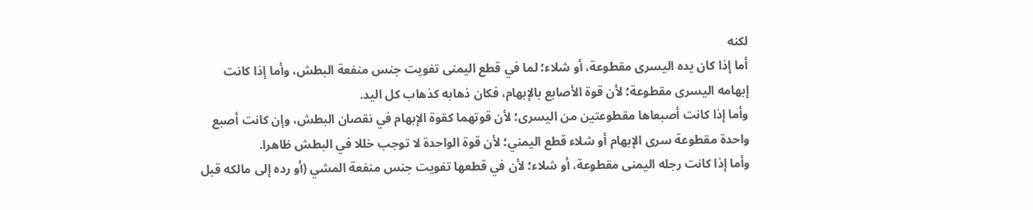لكنه
أما إذا كان يده اليسرى مقطوعة، أو شلاء؛ لما في قطع اليمنى تفويت جنس منفعة البطش، وأما إذا كانت إبهامه اليسرى مقطوعة؛ لأن قوة الأصابع بالإبهام، فكان ذهابه كذهاب كل اليد.
وأما إذا كانت أصبعاها مقطوعتين من اليسرى؛ لأن قوتهما كقوة الإبهام في نقصان البطش، وإن كانت أصبع واحدة مقطوعة سرى الإبهام أو شلاء قطع اليمني؛ لأن قوة الواحدة لا توجب خللا في البطش ظاهرا.
وأما إذا كانت رجله اليمنى مقطوعة، أو شلاء؛ لأن في قطعها تفويت جنس منفعة المشي (أو رده إلى مالكه قبل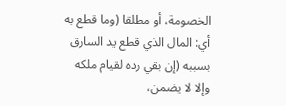الخصومة، أو مطلقا (وما قطع به أي: المال الذي قطع يد السارق بسببه (إن بقي رده لقيام ملكه وإلا لا يضمن،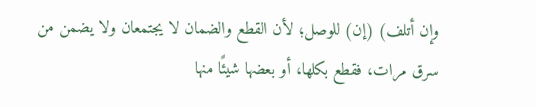وإن أتلف) (إن) للوصل؛ لأن القطع والضمان لا يجتمعان ولا يضمن من سرق مرات، فقطع بكلها، أو بعضها شيئًا منها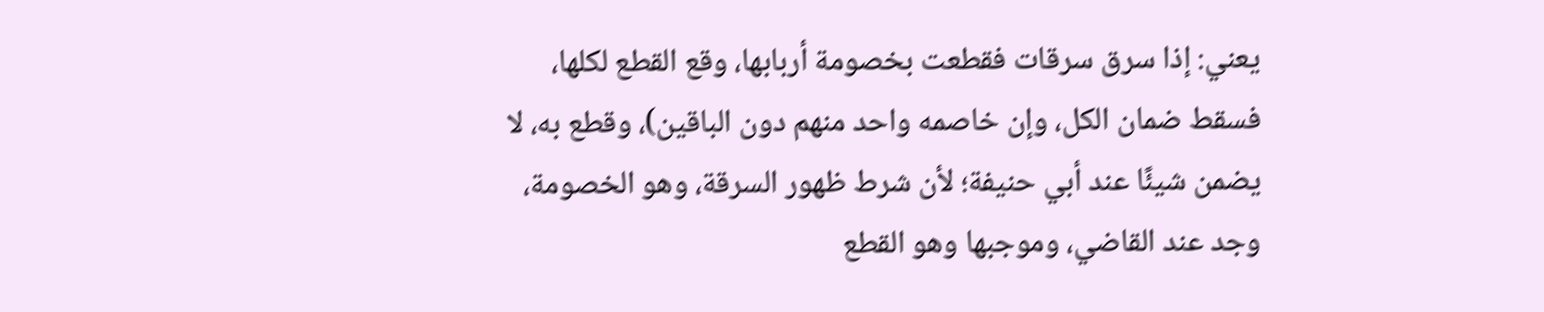يعني: إذا سرق سرقات فقطعت بخصومة أربابها، وقع القطع لكلها، فسقط ضمان الكل، وإن خاصمه واحد منهم دون الباقين)، وقطع به، لا يضمن شيئًا عند أبي حنيفة؛ لأن شرط ظهور السرقة، وهو الخصومة، وجد عند القاضي، وموجبها وهو القطع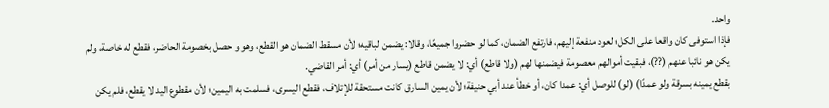واحد.
فإذا استوفى كان واقعا على الكل؛ لعود منفعة إليهم، فارتفع الضمان، كما لو حضروا جميعًا، وقالا: يضمن لباقيه؛ لأن مسقط الضمان هو القطع، وهو و حصل بخصومة الحاضر، فقطع له خاصة، ولم يكن هو نائبا عنهم (??)، فبقيت أموالهم معصومة فيضمنها لهم (ولا قاطع) أي: لا يضمن قاطع (يسار من أمر) أي: أمر القاضي.
بقطع يمينه بسرقة ولو عمدًا) (لو) للوصل أي: عمدا كان، أو خطأ عند أبي حنيفة؛ لأن يمين السارق كانت مستحقة للإتلاف، فقطع اليسرى، فسلمت به اليمين؛ لأن مقطوع اليد لا يقطع، فلم يكن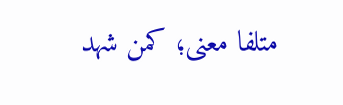متلفا معنى؛ كمن شهد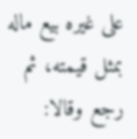على غيره بيع ماله بمثل قيمته، ثم رجع وقالا: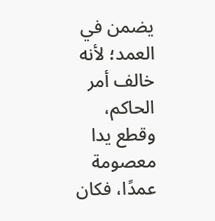يضمن في العمد؛ لأنه خالف أمر الحاكم، وقطع يدا معصومة عمدًا، فكان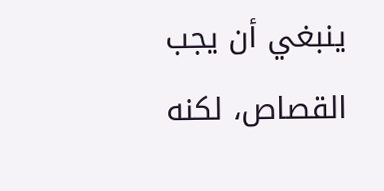ينبغي أن يجب القصاص، لكنه